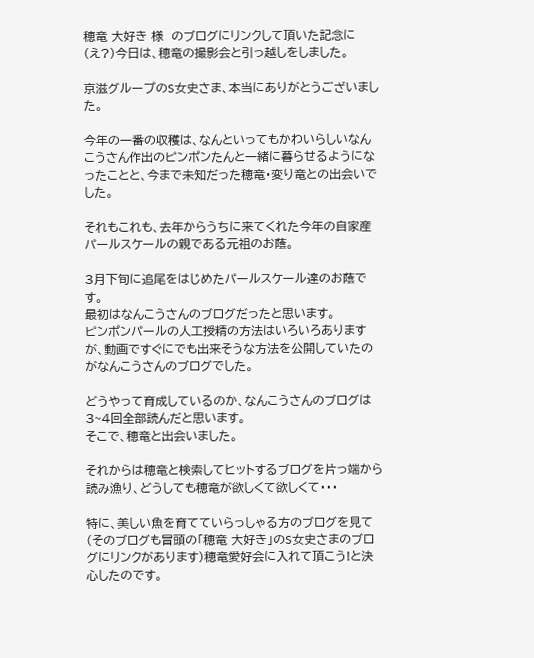穂竜 大好き 様  のブログにリンクして頂いた記念に(え?)今日は、穂竜の撮影会と引っ越しをしました。

京滋グループのS女史さま、本当にありがとうございました。

今年の一番の収穫は、なんといってもかわいらしいなんこうさん作出のピンポンたんと一緒に暮らせるようになったことと、今まで未知だった穂竜・変り竜との出会いでした。

それもこれも、去年からうちに来てくれた今年の自家産パールスケールの親である元祖のお蔭。

3月下旬に追尾をはじめたパールスケール達のお蔭です。
最初はなんこうさんのブログだったと思います。
ピンポンパールの人工授精の方法はいろいろありますが、動画ですぐにでも出来そうな方法を公開していたのがなんこうさんのブログでした。

どうやって育成しているのか、なんこうさんのブログは3~4回全部読んだと思います。
そこで、穂竜と出会いました。

それからは穂竜と検索してヒットするブログを片っ端から読み漁り、どうしても穂竜が欲しくて欲しくて・・・

特に、美しい魚を育てていらっしゃる方のブログを見て(そのブログも冒頭の「穂竜 大好き」のS女史さまのブログにリンクがあります)穂竜愛好会に入れて頂こう!と決心したのです。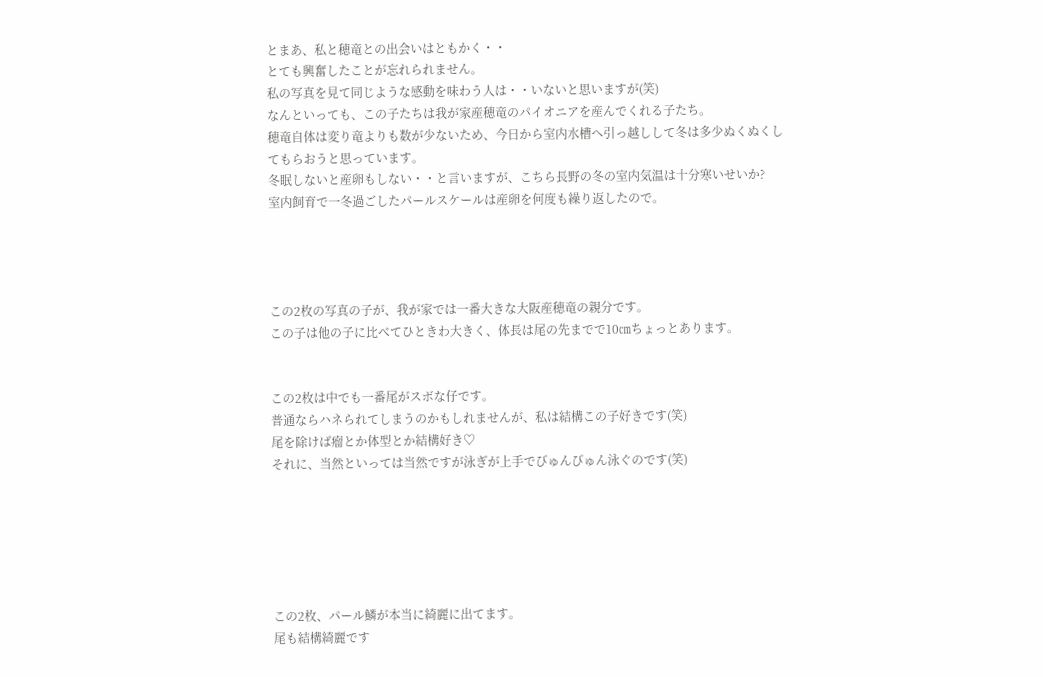とまあ、私と穂竜との出会いはともかく・・
とても興奮したことが忘れられません。
私の写真を見て同じような感動を味わう人は・・いないと思いますが(笑)
なんといっても、この子たちは我が家産穂竜のパイオニアを産んでくれる子たち。
穂竜自体は変り竜よりも数が少ないため、今日から室内水槽へ引っ越しして冬は多少ぬくぬくしてもらおうと思っています。
冬眠しないと産卵もしない・・と言いますが、こちら長野の冬の室内気温は十分寒いせいか?
室内飼育で一冬過ごしたパールスケールは産卵を何度も繰り返したので。




この2枚の写真の子が、我が家では一番大きな大阪産穂竜の親分です。
この子は他の子に比べてひときわ大きく、体長は尾の先までで10㎝ちょっとあります。


この2枚は中でも一番尾がスボな仔です。
普通ならハネられてしまうのかもしれませんが、私は結構この子好きです(笑)
尾を除けば瘤とか体型とか結構好き♡
それに、当然といっては当然ですが泳ぎが上手でびゅんびゅん泳ぐのです(笑)






この2枚、パール鱗が本当に綺麗に出てます。
尾も結構綺麗です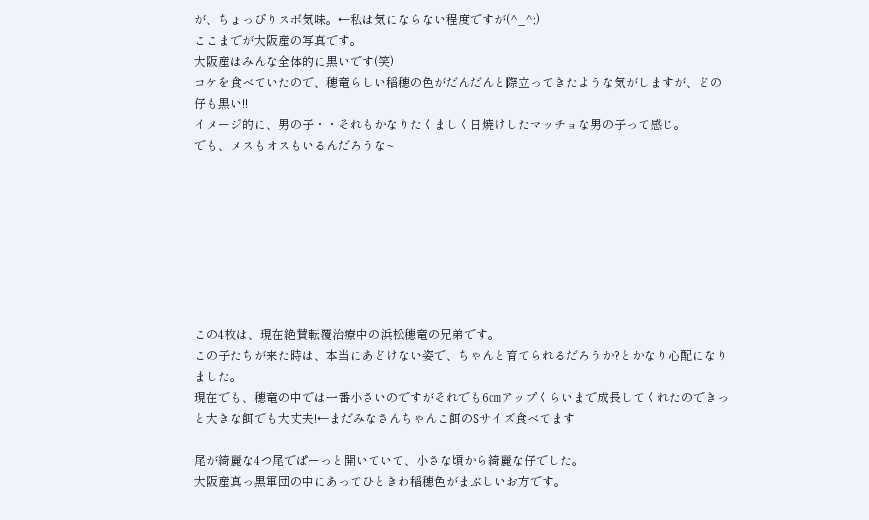が、ちょっぴりスボ気味。←私は気にならない程度ですが(^_^;)
ここまでが大阪産の写真です。
大阪産はみんな全体的に黒いです(笑)
コケを食べていたので、穂竜らしい稲穂の色がだんだんと際立ってきたような気がしますが、どの仔も黒い!!
イメージ的に、男の子・・それもかなりたくましく日焼けしたマッチョな男の子って感じ。
でも、メスもオスもいるんだろうな~








この4枚は、現在絶賛転覆治療中の浜松穂竜の兄弟です。
この子たちが来た時は、本当にあどけない姿で、ちゃんと育てられるだろうか?とかなり心配になりました。
現在でも、穂竜の中では一番小さいのですがそれでも6㎝アップくらいまで成長してくれたのできっと大きな餌でも大丈夫!←まだみなさんちゃんこ餌のSサイズ食べてます

尾が綺麗な4つ尾でぱーっと開いていて、小さな頃から綺麗な仔でした。
大阪産真っ黒軍団の中にあってひときわ稲穂色がまぶしいお方です。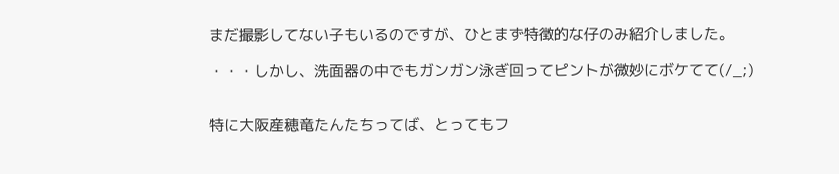まだ撮影してない子もいるのですが、ひとまず特徴的な仔のみ紹介しました。

・・・しかし、洗面器の中でもガンガン泳ぎ回ってピントが微妙にボケてて(/_;)


特に大阪産穂竜たんたちってば、とってもフ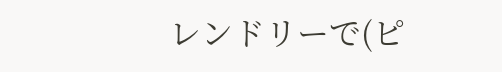レンドリーで(ピ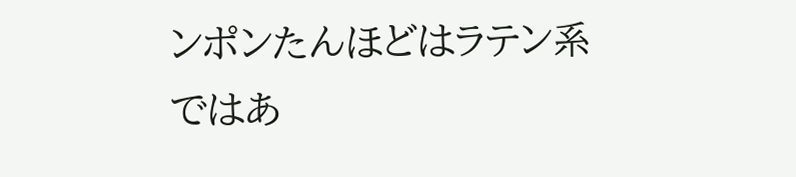ンポンたんほどはラテン系ではあ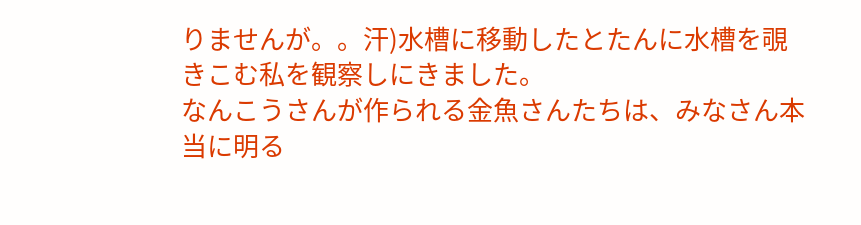りませんが。。汗)水槽に移動したとたんに水槽を覗きこむ私を観察しにきました。
なんこうさんが作られる金魚さんたちは、みなさん本当に明る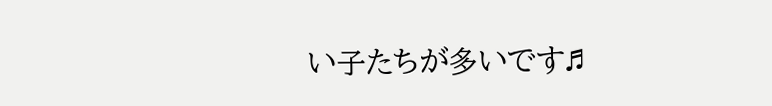い子たちが多いです♬